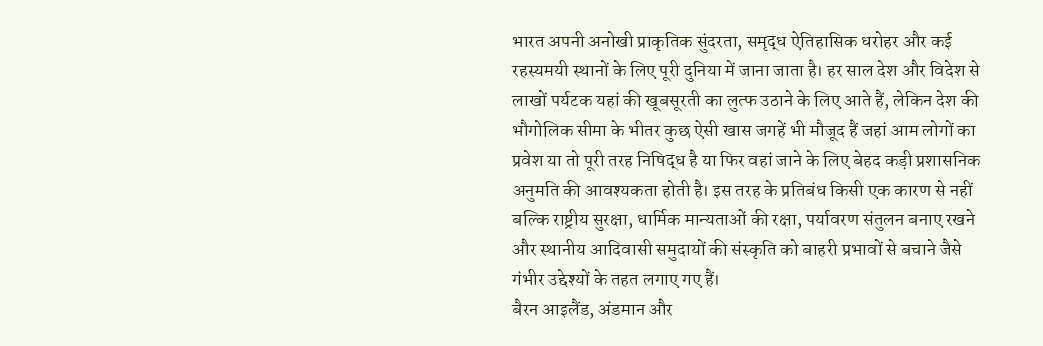भारत अपनी अनोखी प्राकृतिक सुंदरता, समृद्ध ऐतिहासिक धरोहर और कई रहस्यमयी स्थानों के लिए पूरी दुनिया में जाना जाता है। हर साल देश और विदेश से लाखों पर्यटक यहां की खूबसूरती का लुत्फ उठाने के लिए आते हैं, लेकिन देश की भौगोलिक सीमा के भीतर कुछ ऐसी खास जगहें भी मौजूद हैं जहां आम लोगों का प्रवेश या तो पूरी तरह निषिद्ध है या फिर वहां जाने के लिए बेहद कड़ी प्रशासनिक अनुमति की आवश्यकता होती है। इस तरह के प्रतिबंध किसी एक कारण से नहीं बल्कि राष्ट्रीय सुरक्षा, धार्मिक मान्यताओं की रक्षा, पर्यावरण संतुलन बनाए रखने और स्थानीय आदिवासी समुदायों की संस्कृति को बाहरी प्रभावों से बचाने जैसे गंभीर उद्देश्यों के तहत लगाए गए हैं।
बैरन आइलैंड, अंडमान और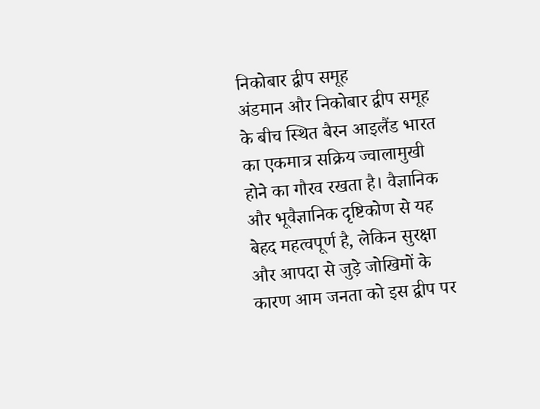निकोबार द्वीप समूह
अंडमान और निकोबार द्वीप समूह के बीच स्थित बैरन आइलैंड भारत का एकमात्र सक्रिय ज्वालामुखी होने का गौरव रखता है। वैज्ञानिक और भूवैज्ञानिक दृष्टिकोण से यह बेहद महत्वपूर्ण है, लेकिन सुरक्षा और आपदा से जुड़े जोखिमों के कारण आम जनता को इस द्वीप पर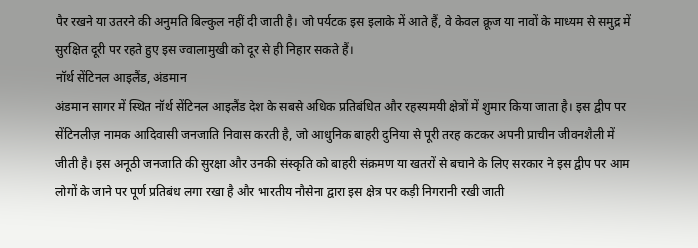पैर रखने या उतरने की अनुमति बिल्कुल नहीं दी जाती है। जो पर्यटक इस इलाके में आते हैं, वे केवल क्रूज या नावों के माध्यम से समुद्र में सुरक्षित दूरी पर रहते हुए इस ज्वालामुखी को दूर से ही निहार सकते हैं।
नॉर्थ सेंटिनल आइलैंड, अंडमान
अंडमान सागर में स्थित नॉर्थ सेंटिनल आइलैंड देश के सबसे अधिक प्रतिबंधित और रहस्यमयी क्षेत्रों में शुमार किया जाता है। इस द्वीप पर सेंटिनलीज़ नामक आदिवासी जनजाति निवास करती है, जो आधुनिक बाहरी दुनिया से पूरी तरह कटकर अपनी प्राचीन जीवनशैली में जीती है। इस अनूठी जनजाति की सुरक्षा और उनकी संस्कृति को बाहरी संक्रमण या खतरों से बचाने के लिए सरकार ने इस द्वीप पर आम लोगों के जाने पर पूर्ण प्रतिबंध लगा रखा है और भारतीय नौसेना द्वारा इस क्षेत्र पर कड़ी निगरानी रखी जाती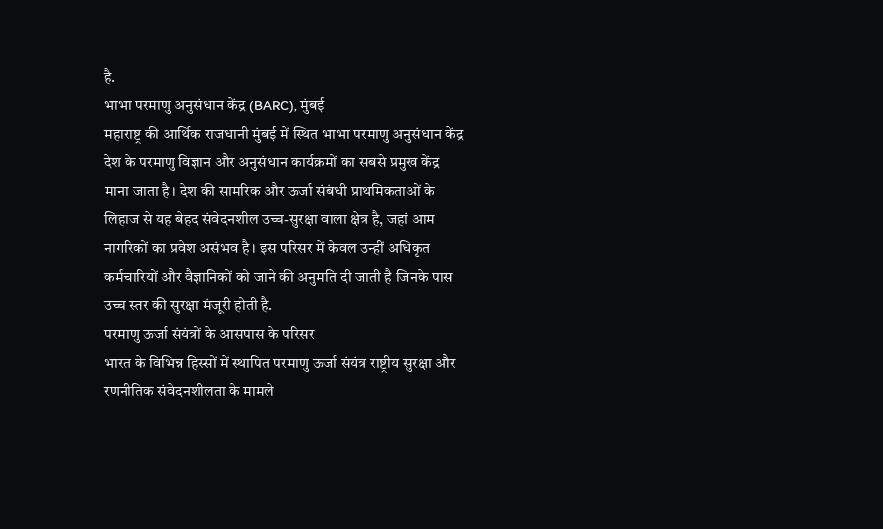है.
भाभा परमाणु अनुसंधान केंद्र (BARC), मुंबई
महाराष्ट्र की आर्थिक राजधानी मुंबई में स्थित भाभा परमाणु अनुसंधान केंद्र देश के परमाणु विज्ञान और अनुसंधान कार्यक्रमों का सबसे प्रमुख केंद्र माना जाता है। देश की सामरिक और ऊर्जा संबंधी प्राथमिकताओं के लिहाज से यह बेहद संवेदनशील उच्च-सुरक्षा वाला क्षेत्र है, जहां आम नागरिकों का प्रवेश असंभव है। इस परिसर में केवल उन्हीं अधिकृत कर्मचारियों और वैज्ञानिकों को जाने की अनुमति दी जाती है जिनके पास उच्च स्तर की सुरक्षा मंजूरी होती है.
परमाणु ऊर्जा संयंत्रों के आसपास के परिसर
भारत के विभिन्न हिस्सों में स्थापित परमाणु ऊर्जा संयंत्र राष्ट्रीय सुरक्षा और रणनीतिक संवेदनशीलता के मामले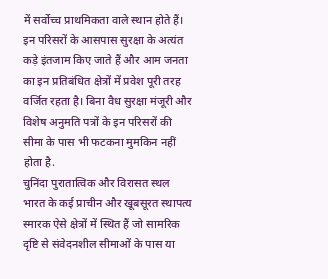में सर्वोच्च प्राथमिकता वाले स्थान होते हैं। इन परिसरों के आसपास सुरक्षा के अत्यंत कड़े इंतजाम किए जाते हैं और आम जनता का इन प्रतिबंधित क्षेत्रों में प्रवेश पूरी तरह वर्जित रहता है। बिना वैध सुरक्षा मंजूरी और विशेष अनुमति पत्रों के इन परिसरों की सीमा के पास भी फटकना मुमकिन नहीं होता है.
चुनिंदा पुरातात्विक और विरासत स्थल
भारत के कई प्राचीन और खूबसूरत स्थापत्य स्मारक ऐसे क्षेत्रों में स्थित हैं जो सामरिक दृष्टि से संवेदनशील सीमाओं के पास या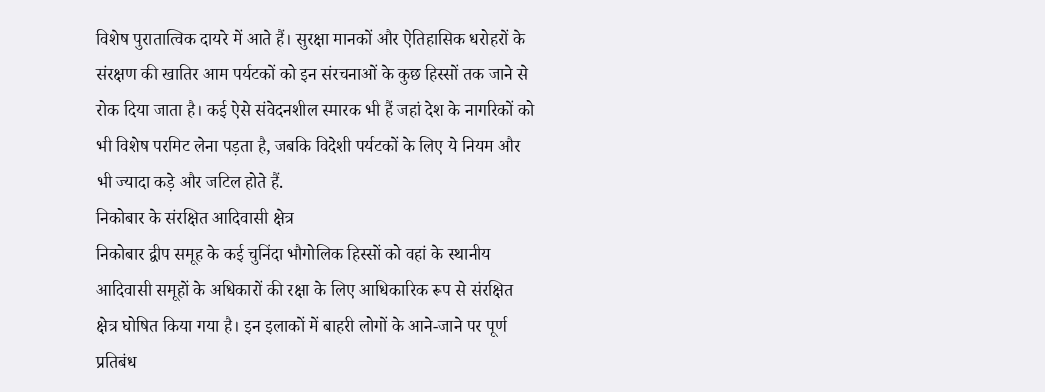विशेष पुरातात्विक दायरे में आते हैं। सुरक्षा मानकों और ऐतिहासिक धरोहरों के संरक्षण की खातिर आम पर्यटकों को इन संरचनाओं के कुछ हिस्सों तक जाने से रोक दिया जाता है। कई ऐसे संवेदनशील स्मारक भी हैं जहां देश के नागरिकों को भी विशेष परमिट लेना पड़ता है, जबकि विदेशी पर्यटकों के लिए ये नियम और भी ज्यादा कड़े और जटिल होते हैं.
निकोबार के संरक्षित आदिवासी क्षेत्र
निकोबार द्वीप समूह के कई चुनिंदा भौगोलिक हिस्सों को वहां के स्थानीय आदिवासी समूहों के अधिकारों की रक्षा के लिए आधिकारिक रूप से संरक्षित क्षेत्र घोषित किया गया है। इन इलाकों में बाहरी लोगों के आने-जाने पर पूर्ण प्रतिबंध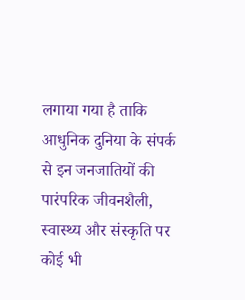लगाया गया है ताकि आधुनिक दुनिया के संपर्क से इन जनजातियों की पारंपरिक जीवनशैली, स्वास्थ्य और संस्कृति पर कोई भी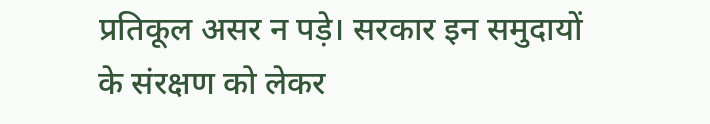प्रतिकूल असर न पड़े। सरकार इन समुदायों के संरक्षण को लेकर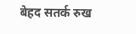बेहद सतर्क रुख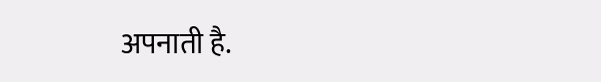अपनाती है.